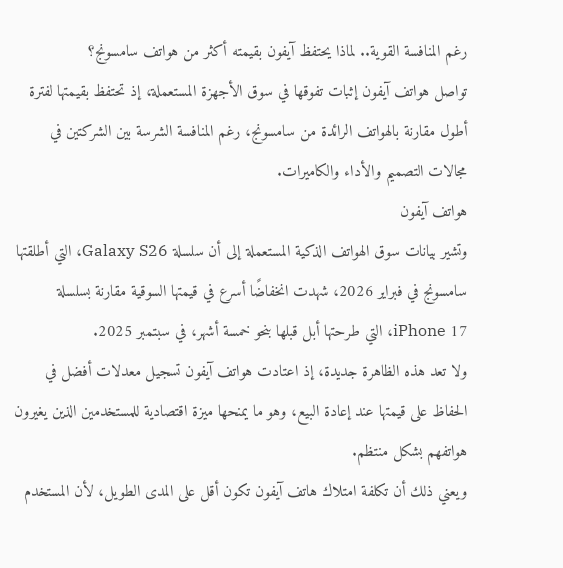رغم المنافسة القوية.. لماذا يحتفظ آيفون بقيمته أكثر من هواتف سامسونج؟
تواصل هواتف آيفون إثبات تفوقها في سوق الأجهزة المستعملة، إذ تحتفظ بقيمتها لفترة أطول مقارنة بالهواتف الرائدة من سامسونج، رغم المنافسة الشرسة بين الشركتين في مجالات التصميم والأداء والكاميرات.
هواتف آيفون
وتشير بيانات سوق الهواتف الذكية المستعملة إلى أن سلسلة Galaxy S26، التي أطلقتها سامسونج في فبراير 2026، شهدت انخفاضًا أسرع في قيمتها السوقية مقارنة بسلسلة iPhone 17، التي طرحتها أبل قبلها بنحو خمسة أشهر، في سبتمبر 2025.
ولا تعد هذه الظاهرة جديدة، إذ اعتادت هواتف آيفون تسجيل معدلات أفضل في الحفاظ على قيمتها عند إعادة البيع، وهو ما يمنحها ميزة اقتصادية للمستخدمين الذين يغيرون هواتفهم بشكل منتظم.
ويعني ذلك أن تكلفة امتلاك هاتف آيفون تكون أقل على المدى الطويل، لأن المستخدم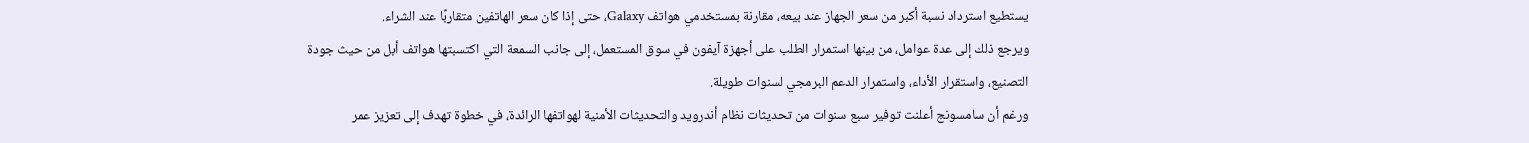يستطيع استرداد نسبة أكبر من سعر الجهاز عند بيعه، مقارنة بمستخدمي هواتف Galaxy، حتى إذا كان سعر الهاتفين متقاربًا عند الشراء.
ويرجع ذلك إلى عدة عوامل، من بينها استمرار الطلب على أجهزة آيفون في سوق المستعمل، إلى جانب السمعة التي اكتسبتها هواتف أبل من حيث جودة التصنيع، واستقرار الأداء، واستمرار الدعم البرمجي لسنوات طويلة.
ورغم أن سامسونج أعلنت توفير سبع سنوات من تحديثات نظام أندرويد والتحديثات الأمنية لهواتفها الرائدة، في خطوة تهدف إلى تعزيز عمر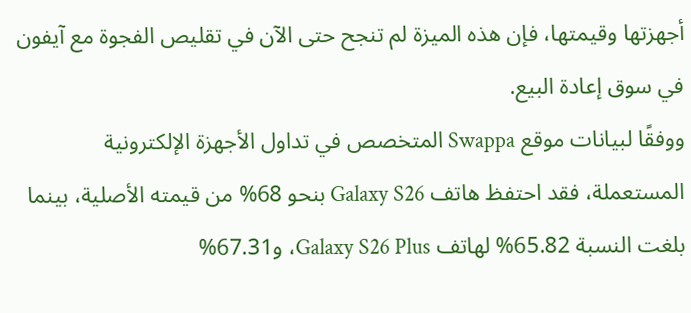أجهزتها وقيمتها، فإن هذه الميزة لم تنجح حتى الآن في تقليص الفجوة مع آيفون في سوق إعادة البيع.
ووفقًا لبيانات موقع Swappa المتخصص في تداول الأجهزة الإلكترونية المستعملة، فقد احتفظ هاتف Galaxy S26 بنحو 68% من قيمته الأصلية، بينما بلغت النسبة 65.82% لهاتف Galaxy S26 Plus، و67.31%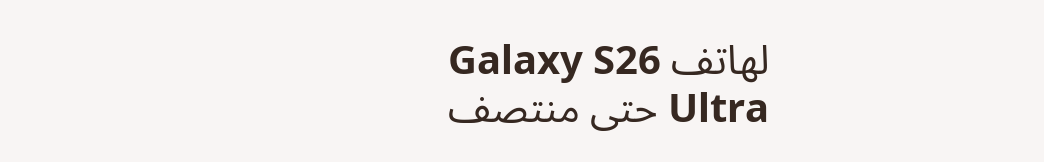لهاتف Galaxy S26 Ultra حتى منتصف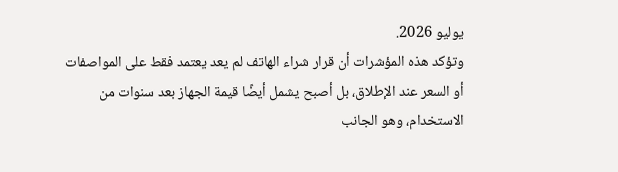يوليو 2026.
وتؤكد هذه المؤشرات أن قرار شراء الهاتف لم يعد يعتمد فقط على المواصفات أو السعر عند الإطلاق، بل أصبح يشمل أيضًا قيمة الجهاز بعد سنوات من الاستخدام، وهو الجانب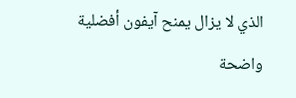الذي لا يزال يمنح آيفون أفضلية واضحة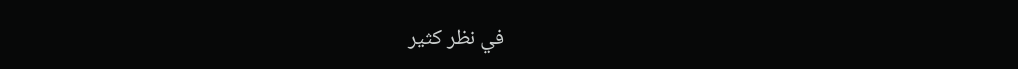في نظر كثير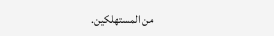من المستهلكين.